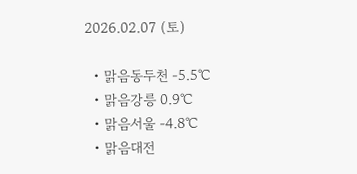2026.02.07 (토)

  • 맑음동두천 -5.5℃
  • 맑음강릉 0.9℃
  • 맑음서울 -4.8℃
  • 맑음대전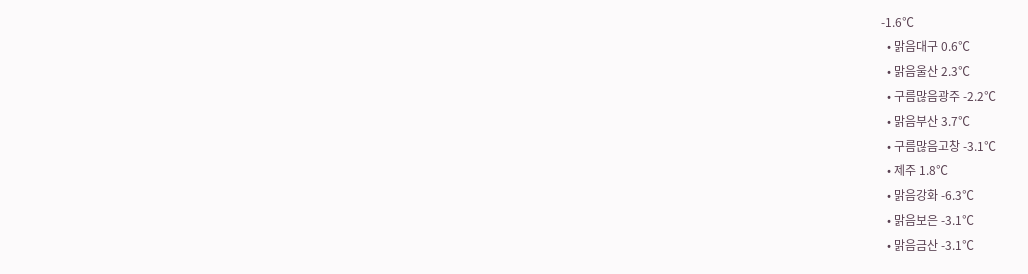-1.6℃
  • 맑음대구 0.6℃
  • 맑음울산 2.3℃
  • 구름많음광주 -2.2℃
  • 맑음부산 3.7℃
  • 구름많음고창 -3.1℃
  • 제주 1.8℃
  • 맑음강화 -6.3℃
  • 맑음보은 -3.1℃
  • 맑음금산 -3.1℃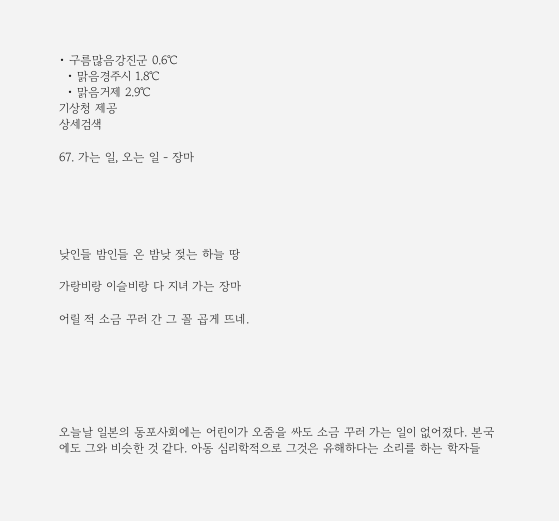• 구름많음강진군 0.6℃
  • 맑음경주시 1.8℃
  • 맑음거제 2.9℃
기상청 제공
상세검색

67. 가는 일, 오는 일 - 장마





낮인들 밤인들 온 밤낮 젖는 하늘 땅

가랑비랑 이슬비랑 다 지녀 가는 장마

어릴 적 소금 꾸러 간 그 꼴 곱게 뜨네.






오늘날 일본의 동포사회에는 어린이가 오줌을 싸도 소금 꾸러 가는 일이 없어졌다. 본국에도 그와 비슷한 것 같다. 아동 심리학적으로 그것은 유해하다는 소리를 하는 학자들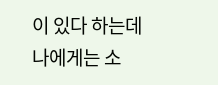이 있다 하는데 나에게는 소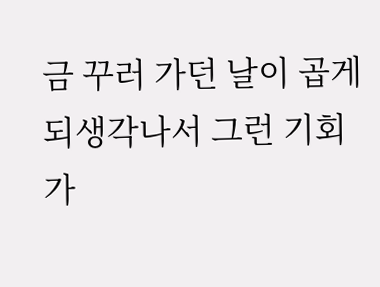금 꾸러 가던 날이 곱게 되생각나서 그런 기회가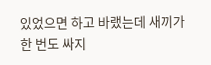있었으면 하고 바랬는데 새끼가 한 번도 싸지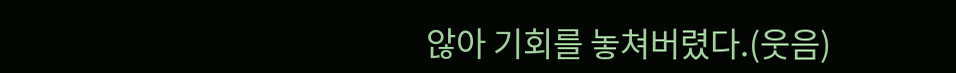않아 기회를 놓쳐버렸다.(웃음)